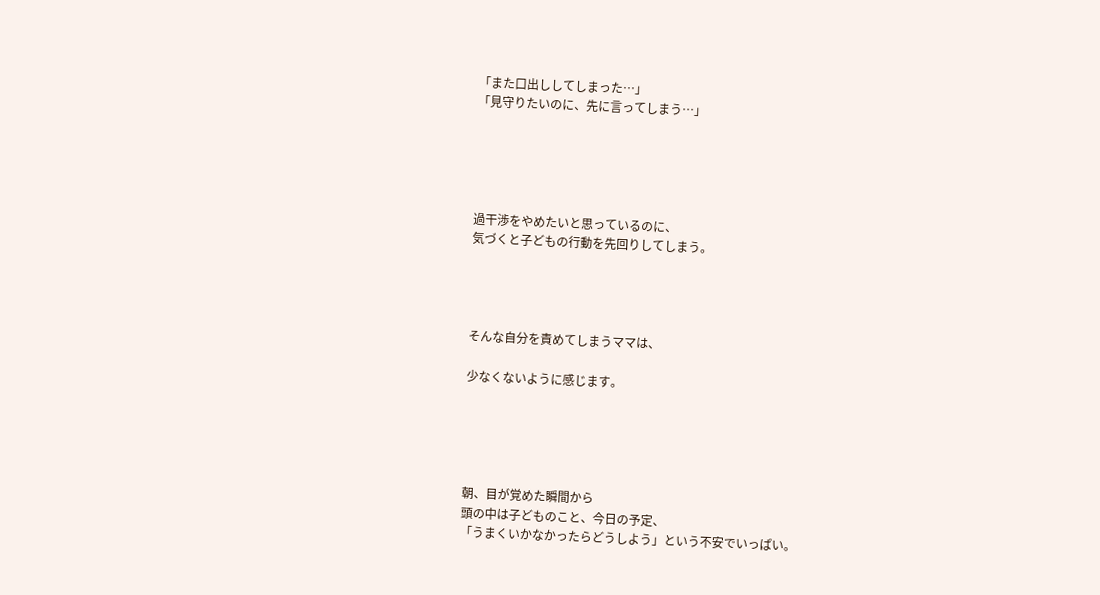「また口出ししてしまった…」
「見守りたいのに、先に言ってしまう…」





過干渉をやめたいと思っているのに、
気づくと子どもの行動を先回りしてしまう。




そんな自分を責めてしまうママは、

少なくないように感じます。





朝、目が覚めた瞬間から
頭の中は子どものこと、今日の予定、
「うまくいかなかったらどうしよう」という不安でいっぱい。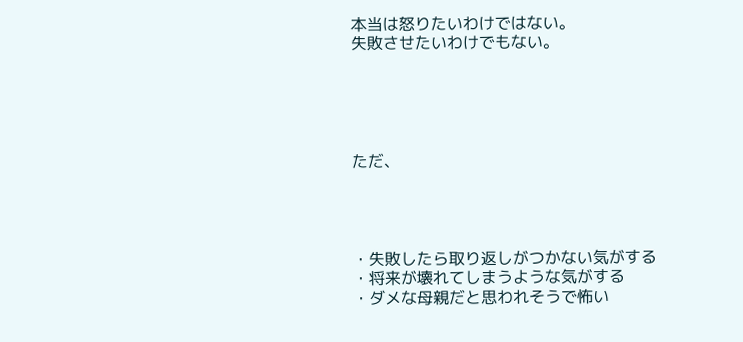本当は怒りたいわけではない。
失敗させたいわけでもない。





ただ、




・失敗したら取り返しがつかない気がする
・将来が壊れてしまうような気がする
・ダメな母親だと思われそうで怖い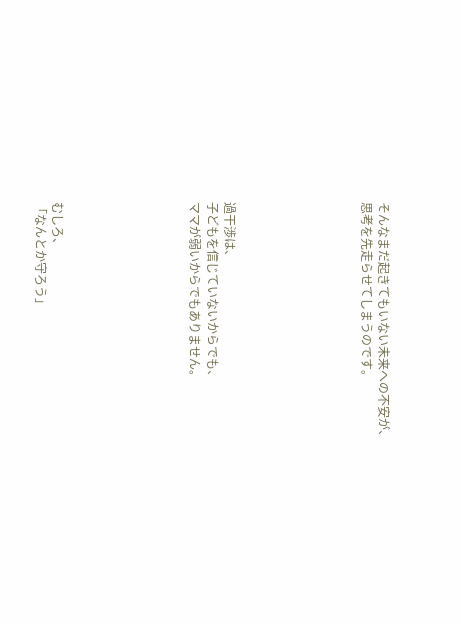そんなまだ起きてもいない未来への不安が、
思考を先走らせてしまうのです。







過干渉は、
子どもを信じていないからでも、
ママが弱いからでもありません。







むしろ、
「なんとか守ろう」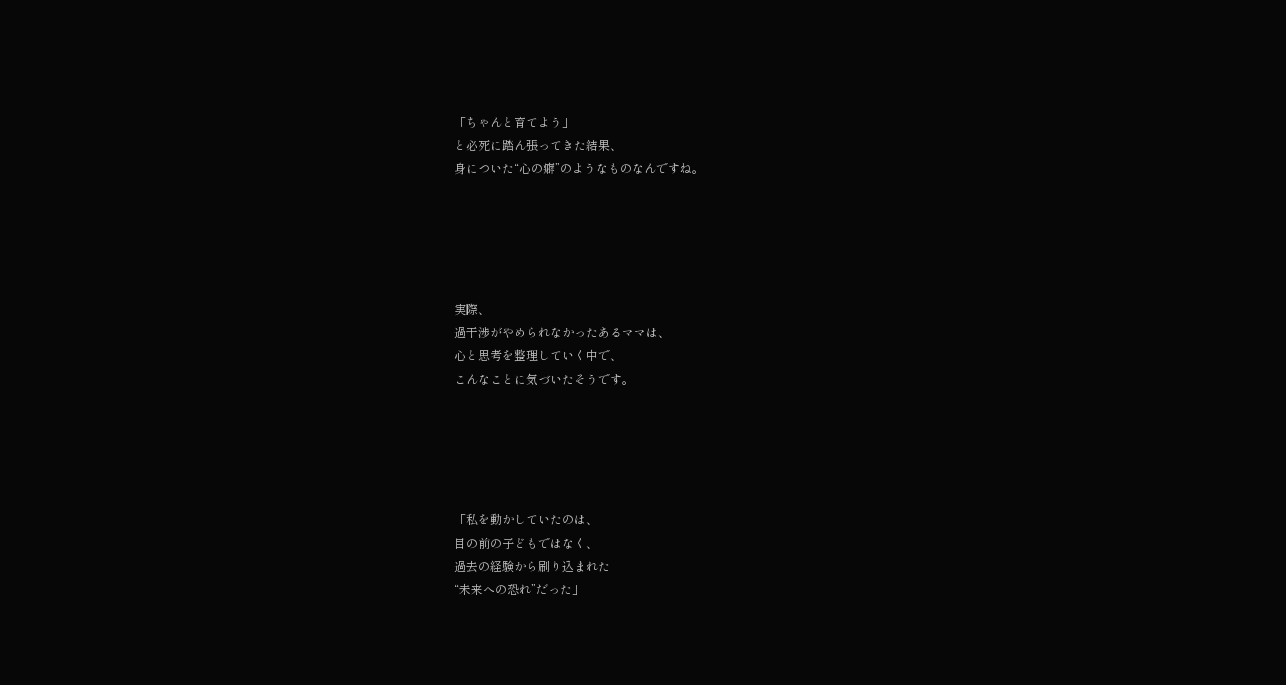「ちゃんと育てよう」
と必死に踏ん張ってきた結果、
身についた“心の癖”のようなものなんですね。





実際、
過干渉がやめられなかったあるママは、
心と思考を整理していく中で、
こんなことに気づいたそうです。





「私を動かしていたのは、
目の前の子どもではなく、
過去の経験から刷り込まれた
“未来への恐れ”だった」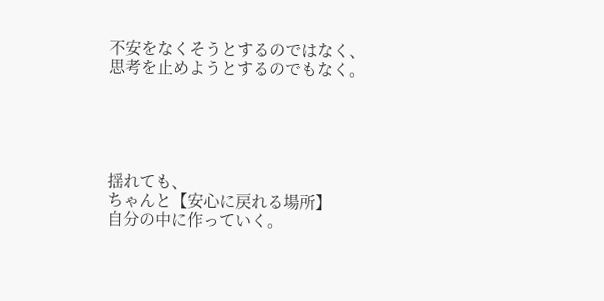不安をなくそうとするのではなく、
思考を止めようとするのでもなく。





揺れても、
ちゃんと【安心に戻れる場所】
自分の中に作っていく。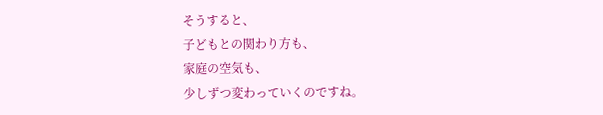そうすると、
子どもとの関わり方も、
家庭の空気も、
少しずつ変わっていくのですね。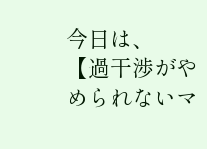今日は、
【過干渉がやめられないマ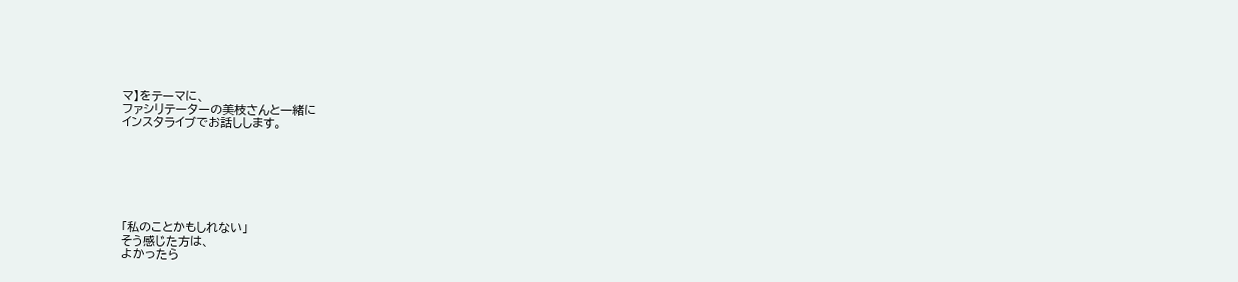マ】をテーマに、
ファシリテーターの美枝さんと一緒に
インスタライブでお話しします。







「私のことかもしれない」
そう感じた方は、
よかったら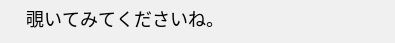覗いてみてくださいね。